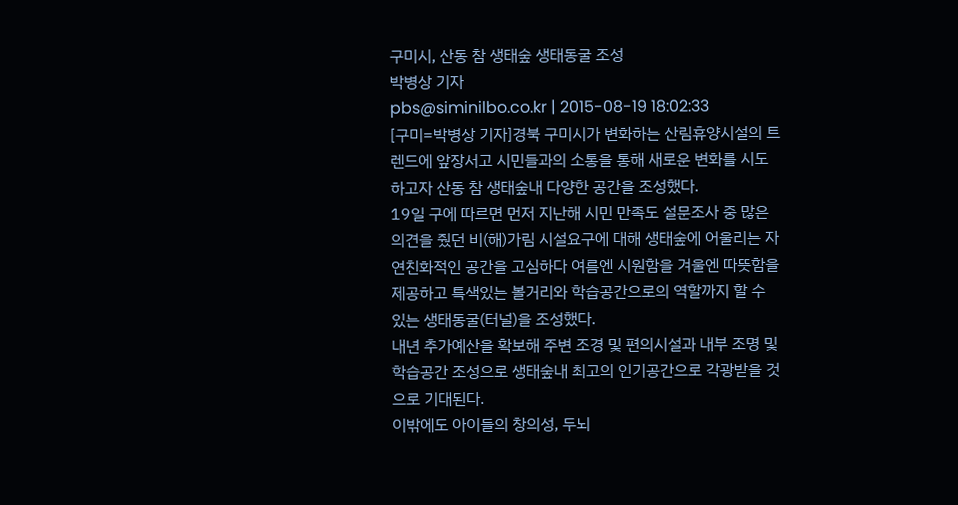구미시, 산동 참 생태숲 생태동굴 조성
박병상 기자
pbs@siminilbo.co.kr | 2015-08-19 18:02:33
[구미=박병상 기자]경북 구미시가 변화하는 산림휴양시설의 트렌드에 앞장서고 시민들과의 소통을 통해 새로운 변화를 시도하고자 산동 참 생태숲내 다양한 공간을 조성했다.
19일 구에 따르면 먼저 지난해 시민 만족도 설문조사 중 많은 의견을 줬던 비(해)가림 시설요구에 대해 생태숲에 어울리는 자연친화적인 공간을 고심하다 여름엔 시원함을 겨울엔 따뜻함을 제공하고 특색있는 볼거리와 학습공간으로의 역할까지 할 수 있는 생태동굴(터널)을 조성했다.
내년 추가예산을 확보해 주변 조경 및 편의시설과 내부 조명 및 학습공간 조성으로 생태숲내 최고의 인기공간으로 각광받을 것으로 기대된다.
이밖에도 아이들의 창의성, 두뇌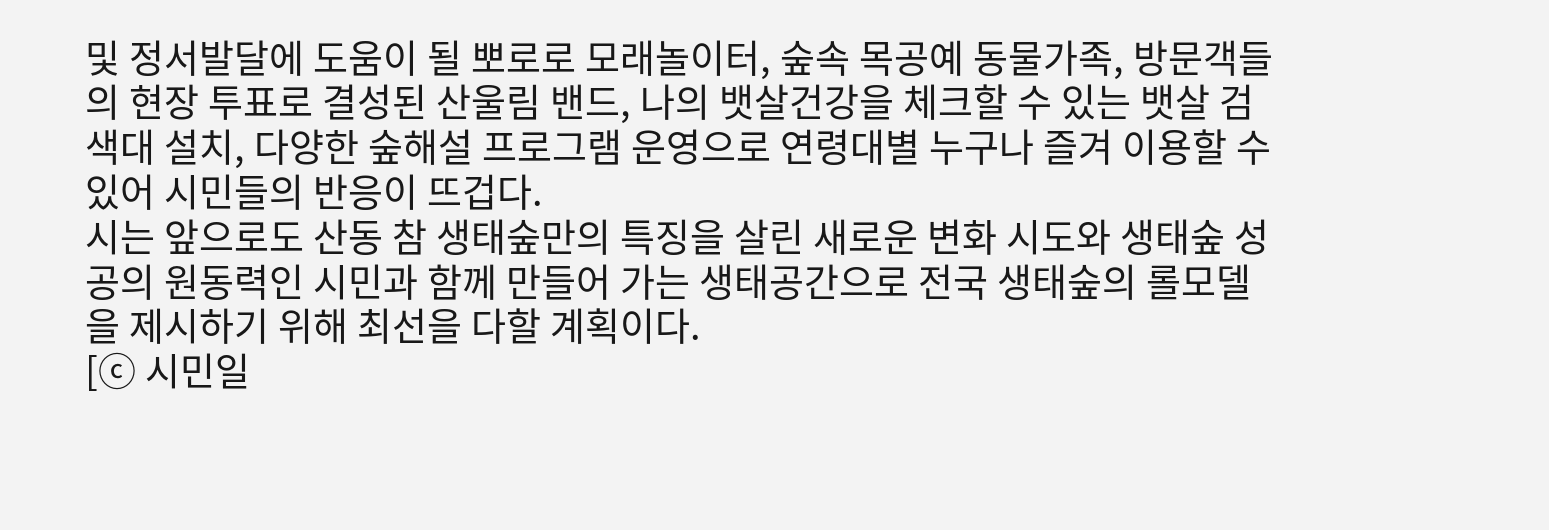및 정서발달에 도움이 될 뽀로로 모래놀이터, 숲속 목공예 동물가족, 방문객들의 현장 투표로 결성된 산울림 밴드, 나의 뱃살건강을 체크할 수 있는 뱃살 검색대 설치, 다양한 숲해설 프로그램 운영으로 연령대별 누구나 즐겨 이용할 수 있어 시민들의 반응이 뜨겁다.
시는 앞으로도 산동 참 생태숲만의 특징을 살린 새로운 변화 시도와 생태숲 성공의 원동력인 시민과 함께 만들어 가는 생태공간으로 전국 생태숲의 롤모델을 제시하기 위해 최선을 다할 계획이다.
[ⓒ 시민일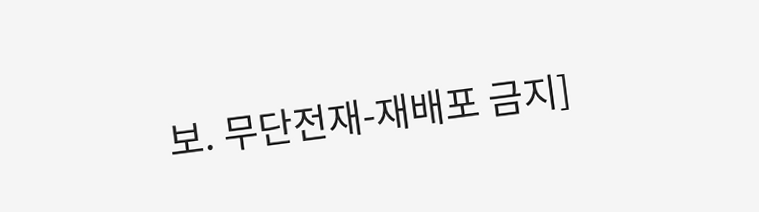보. 무단전재-재배포 금지]